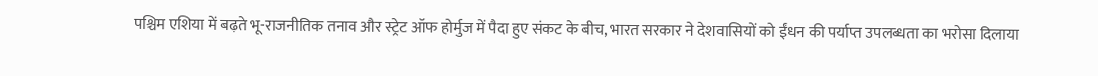पश्चिम एशिया में बढ़ते भू-राजनीतिक तनाव और स्ट्रेट ऑफ होर्मुज में पैदा हुए संकट के बीच, भारत सरकार ने देशवासियों को ईंधन की पर्याप्त उपलब्धता का भरोसा दिलाया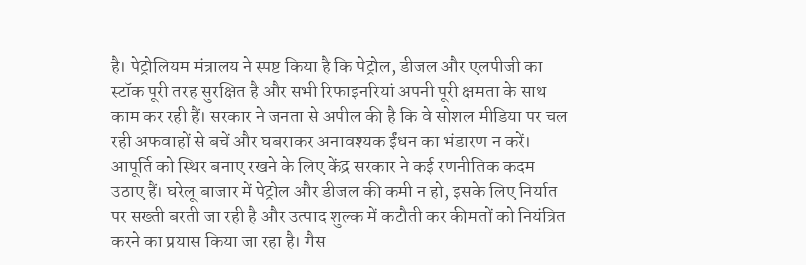है। पेट्रोलियम मंत्रालय ने स्पष्ट किया है कि पेट्रोल, डीजल और एलपीजी का स्टॉक पूरी तरह सुरक्षित है और सभी रिफाइनरियां अपनी पूरी क्षमता के साथ काम कर रही हैं। सरकार ने जनता से अपील की है कि वे सोशल मीडिया पर चल रही अफवाहों से बचें और घबराकर अनावश्यक ईंधन का भंडारण न करें।
आपूर्ति को स्थिर बनाए रखने के लिए केंद्र सरकार ने कई रणनीतिक कदम उठाए हैं। घरेलू बाजार में पेट्रोल और डीजल की कमी न हो, इसके लिए निर्यात पर सख्ती बरती जा रही है और उत्पाद शुल्क में कटौती कर कीमतों को नियंत्रित करने का प्रयास किया जा रहा है। गैस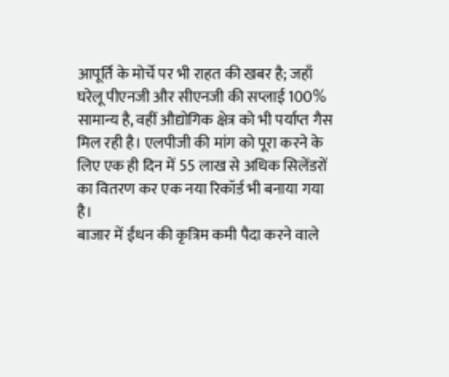आपूर्ति के मोर्चे पर भी राहत की खबर है; जहाँ घरेलू पीएनजी और सीएनजी की सप्लाई 100% सामान्य है, वहीं औद्योगिक क्षेत्र को भी पर्याप्त गैस मिल रही है। एलपीजी की मांग को पूरा करने के लिए एक ही दिन में 55 लाख से अधिक सिलेंडरों का वितरण कर एक नया रिकॉर्ड भी बनाया गया है।
बाजार में ईंधन की कृत्रिम कमी पैदा करने वाले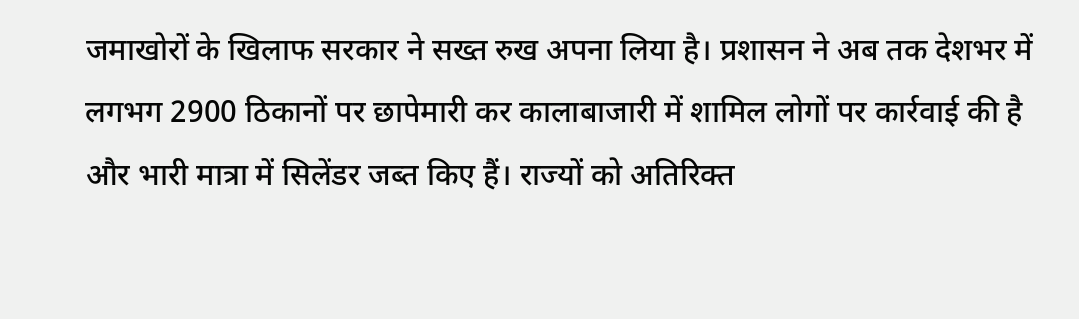जमाखोरों के खिलाफ सरकार ने सख्त रुख अपना लिया है। प्रशासन ने अब तक देशभर में लगभग 2900 ठिकानों पर छापेमारी कर कालाबाजारी में शामिल लोगों पर कार्रवाई की है और भारी मात्रा में सिलेंडर जब्त किए हैं। राज्यों को अतिरिक्त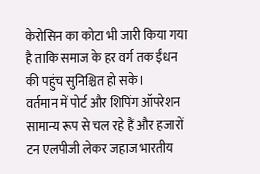केरोसिन का कोटा भी जारी किया गया है ताकि समाज के हर वर्ग तक ईंधन की पहुंच सुनिश्चित हो सके।
वर्तमान में पोर्ट और शिपिंग ऑपरेशन सामान्य रूप से चल रहे हैं और हजारों टन एलपीजी लेकर जहाज भारतीय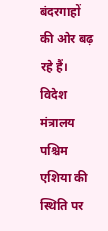बंदरगाहों की ओर बढ़ रहे हैं। विदेश मंत्रालय पश्चिम एशिया की स्थिति पर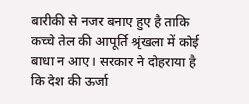बारीकी से नजर बनाए हुए है ताकि कच्चे तेल की आपूर्ति श्रृंखला में कोई बाधा न आए। सरकार ने दोहराया है कि देश की ऊर्जा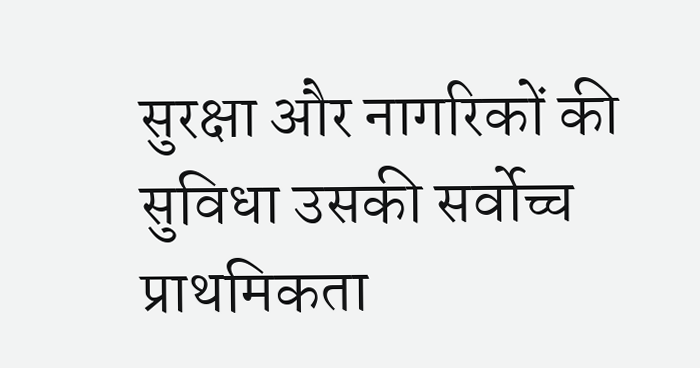सुरक्षा और नागरिकों की सुविधा उसकी सर्वोच्च प्राथमिकता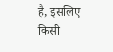है, इसलिए किसी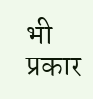भी प्रकार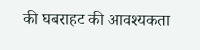की घबराहट की आवश्यकता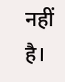नहीं है।